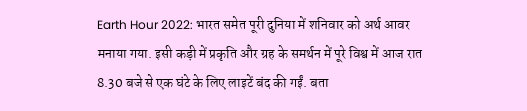Earth Hour 2022: भारत समेत पूरी दुनिया में शनिवार को अर्थ आवर मनाया गया. इसी कड़ी में प्रकृति और ग्रह के समर्थन में पूरे विश्व में आज रात 8.30 बजे से एक घंटे के लिए लाइटें बंद की गईं. बता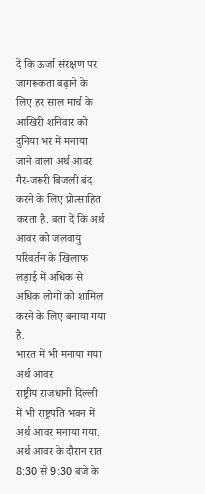दें कि ऊर्जा संरक्षण पर जागरूकता बढ़ाने के लिए हर साल मार्च के आखिरी शनिवार को दुनिया भर में मनाया जाने वाला अर्थ आवर गैर-जरूरी बिजली बंद करने के लिए प्रोत्साहित करता है. बता दें कि अर्थ आवर को जलवायु परिवर्तन के खिलाफ लड़ाई में अधिक से अधिक लोगों को शामिल करने के लिए बनाया गया है.
भारत में भी मनाया गया अर्थ आवर
राष्ट्रीय राजधानी दिल्ली में भी राष्ट्रपति भवन में अर्थ आवर मनाया गया. अर्थ आवर के दौरान रात 8:30 से 9:30 बजे के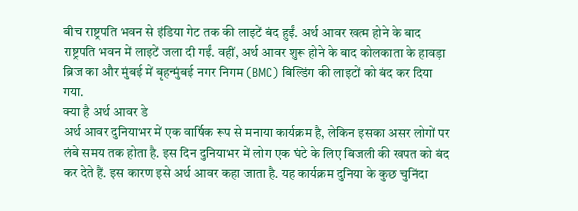बीच राष्ट्रपति भवन से इंडिया गेट तक की लाइटें बंद हुईं. अर्थ आवर खत्म होने के बाद राष्ट्रपति भवन में लाइटें जला दी गईं. वहीं, अर्थ आवर शुरू होने के बाद कोलकाता के हावड़ा ब्रिज का और मुंबई में बृहन्मुंबई नगर निगम (BMC) बिल्डिंग की लाइटों को बंद कर दिया गया.
क्या है अर्थ आवर डे
अर्थ आवर दुनियाभर में एक वार्षिक रूप से मनाया कार्यक्रम है, लेकिन इसका असर लोगों पर लंबे समय तक होता है. इस दिन दुनियाभर में लोग एक घंटे के लिए बिजली की खपत को बंद कर देते हैं. इस कारण इसे अर्थ आवर कहा जाता है. यह कार्यक्रम दुनिया के कुछ चुनिंदा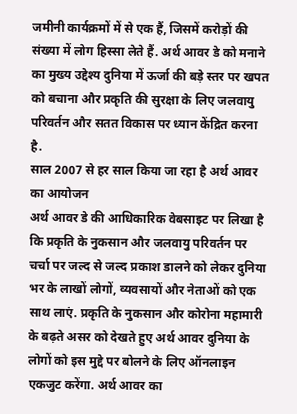जमीनी कार्यक्रमों में से एक हैं, जिसमें करोड़ों की संख्या में लोग हिस्सा लेते हैं. अर्थ आवर डे को मनाने का मुख्य उद्देश्य दुनिया में ऊर्जा की बड़े स्तर पर खपत को बचाना और प्रकृति की सुरक्षा के लिए जलवायु परिवर्तन और सतत विकास पर ध्यान केंद्रित करना है.
साल 2007 से हर साल किया जा रहा है अर्थ आवर का आयोजन
अर्थ आवर डे की आधिकारिक वेबसाइट पर लिखा है कि प्रकृति के नुकसान और जलवायु परिवर्तन पर चर्चा पर जल्द से जल्द प्रकाश डालने को लेकर दुनिया भर के लाखों लोगों, व्यवसायों और नेताओं को एक साथ लाएं. प्रकृति के नुकसान और कोरोना महामारी के बढ़ते असर को देखते हुए अर्थ आवर दुनिया के लोगों को इस मुद्दे पर बोलने के लिए ऑनलाइन एकजुट करेंगा. अर्थ आवर का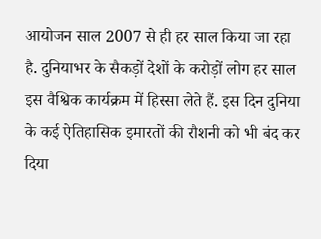आयोजन साल 2007 से ही हर साल किया जा रहा है. दुनियाभर के सैकड़ों देशों के करोड़ों लोग हर साल इस वैश्विक कार्यक्रम में हिस्सा लेते हैं. इस दिन दुनिया के कई ऐतिहासिक इमारतों की रौशनी को भी बंद कर दिया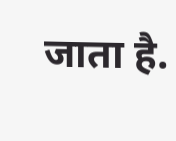जाता है.